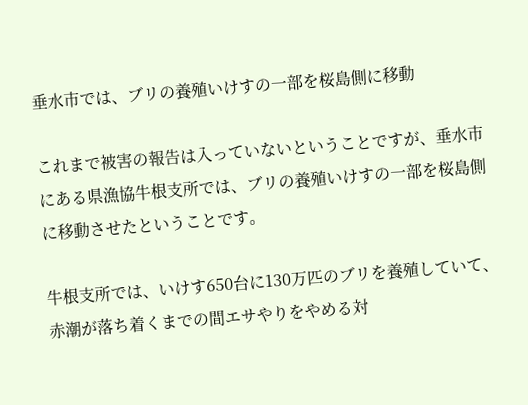垂水市では、ブリの養殖いけすの一部を桜島側に移動

これまで被害の報告は入っていないということですが、垂水市にある県漁協牛根支所では、ブリの養殖いけすの一部を桜島側に移動させたということです。

牛根支所では、いけす650台に130万匹のブリを養殖していて、赤潮が落ち着くまでの間エサやりをやめる対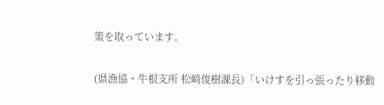策を取っています。

(県漁協・牛根支所 松﨑俊樹課長)「いけすを引っ張ったり移動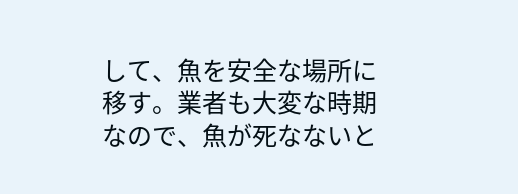して、魚を安全な場所に移す。業者も大変な時期なので、魚が死なないと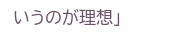いうのが理想」